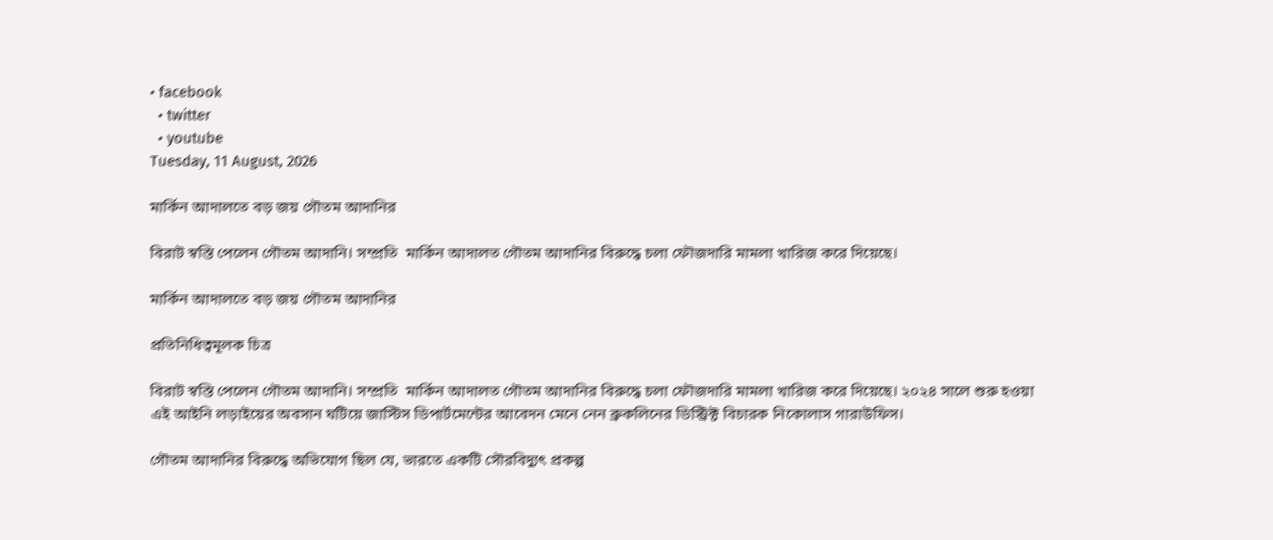• facebook
  • twitter
  • youtube
Tuesday, 11 August, 2026

মার্কিন আদালতে বড় জয় গৌতম আদানির

বিরাট স্বস্তি পেলেন গৌতম আদানি। সম্প্রতি  মার্কিন আদালত গৌতম আদানির বিরুদ্ধে চলা ফৌজদারি মামলা খারিজ করে দিয়েছে।

মার্কিন আদালতে বড় জয় গৌতম আদানির

প্রতিনিধিত্বমূলক চিত্র

বিরাট স্বস্তি পেলেন গৌতম আদানি। সম্প্রতি  মার্কিন আদালত গৌতম আদানির বিরুদ্ধে চলা ফৌজদারি মামলা খারিজ করে দিয়েছে। ২০২৪ সালে শুরু হওয়া এই আইনি লড়াইয়ের অবসান ঘটিয়ে জাস্টিস ডিপার্টমেন্টের আবেদন মেনে নেন ব্রুকলিনের ডিস্ট্রিক্ট বিচারক নিকোলাস গারাউফিস।

গৌতম আদানির বিরুদ্ধে অভিযোগ ছিল যে, ভারতে একটি সৌরবিদ্যুৎ প্রকল্প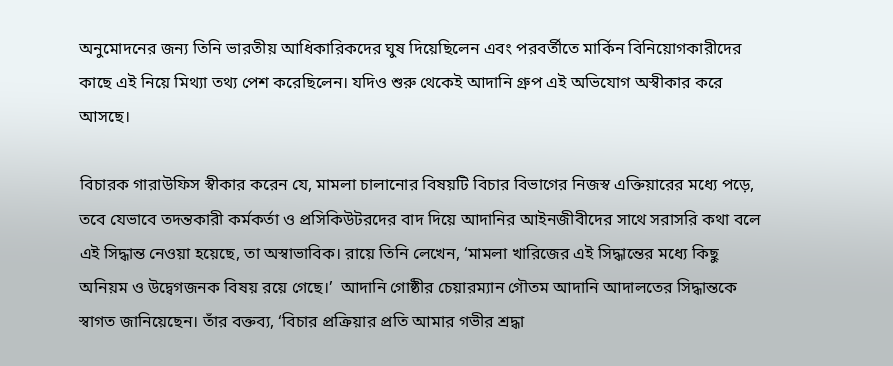অনুমোদনের জন্য তিনি ভারতীয় আধিকারিকদের ঘুষ দিয়েছিলেন এবং পরবর্তীতে মার্কিন বিনিয়োগকারীদের কাছে এই নিয়ে মিথ্যা তথ্য পেশ করেছিলেন। যদিও শুরু থেকেই আদানি গ্রুপ এই অভিযোগ অস্বীকার করে আসছে।

বিচারক গারাউফিস স্বীকার করেন যে, মামলা চালানোর বিষয়টি বিচার বিভাগের নিজস্ব এক্তিয়ারের মধ্যে পড়ে, তবে যেভাবে তদন্তকারী কর্মকর্তা ও প্রসিকিউটরদের বাদ দিয়ে আদানির আইনজীবীদের সাথে সরাসরি কথা বলে এই সিদ্ধান্ত নেওয়া হয়েছে, তা অস্বাভাবিক। রায়ে তিনি লেখেন, ‘মামলা খারিজের এই সিদ্ধান্তের মধ্যে কিছু অনিয়ম ও উদ্বেগজনক বিষয় রয়ে গেছে।’  আদানি গোষ্ঠীর চেয়ারম্যান গৌতম আদানি আদালতের সিদ্ধান্তকে স্বাগত জানিয়েছেন। তাঁর বক্তব্য, ‘বিচার প্রক্রিয়ার প্রতি আমার গভীর শ্রদ্ধা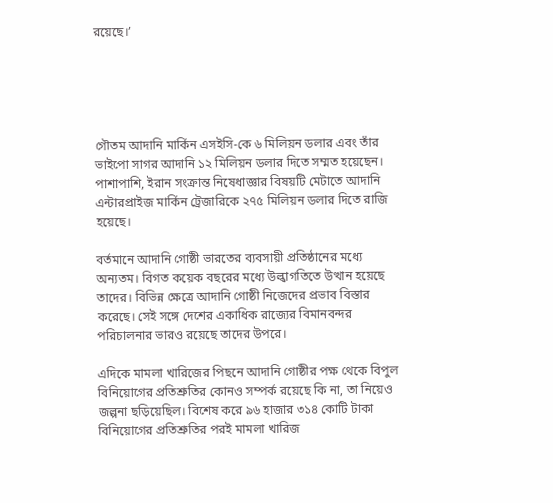রয়েছে।’





গৌতম আদানি মার্কিন এসইসি-কে ৬ মিলিয়ন ডলার এবং তাঁর ভাইপো সাগর আদানি ১২ মিলিয়ন ডলার দিতে সম্মত হয়েছেন। পাশাপাশি, ইরান সংক্রান্ত নিষেধাজ্ঞার বিষয়টি মেটাতে আদানি এন্টারপ্রাইজ মার্কিন ট্রেজারিকে ২৭৫ মিলিয়ন ডলার দিতে রাজি হয়েছে।

বর্তমানে আদানি গোষ্ঠী ভারতের ব্যবসায়ী প্রতিষ্ঠানের মধ্যে অন্যতম। বিগত কয়েক বছরের মধ্যে উল্কাগতিতে উত্থান হয়েছে তাদের। বিভিন্ন ক্ষেত্রে আদানি গোষ্ঠী নিজেদের প্রভাব বিস্তার করেছে। সেই সঙ্গে দেশের একাধিক রাজ্যের বিমানবন্দর পরিচালনার ভারও রয়েছে তাদের উপরে।

এদিকে মামলা খারিজের পিছনে আদানি গোষ্ঠীর পক্ষ থেকে বিপুল বিনিয়োগের প্রতিশ্রুতির কোনও সম্পর্ক রয়েছে কি না, তা নিয়েও জল্পনা ছড়িয়েছিল। বিশেষ করে ৯৬ হাজার ৩১৪ কোটি টাকা বিনিয়োগের প্রতিশ্রুতির পরই মামলা খারিজ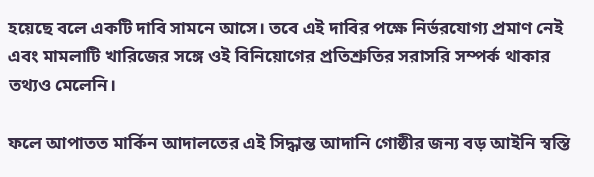হয়েছে বলে একটি দাবি সামনে আসে। তবে এই দাবির পক্ষে নির্ভরযোগ্য প্রমাণ নেই এবং মামলাটি খারিজের সঙ্গে ওই বিনিয়োগের প্রতিশ্রুতির সরাসরি সম্পর্ক থাকার তথ্যও মেলেনি।

ফলে আপাতত মার্কিন আদালতের এই সিদ্ধান্ত আদানি গোষ্ঠীর জন্য বড় আইনি স্বস্তি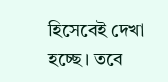হিসেবেই দেখা হচ্ছে। তবে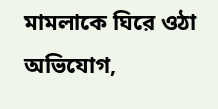মামলাকে ঘিরে ওঠা অভিযোগ,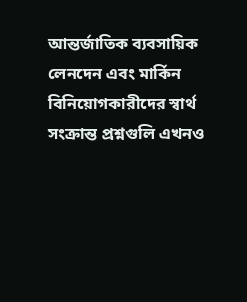আন্তর্জাতিক ব্যবসায়িক লেনদেন এবং মার্কিন বিনিয়োগকারীদের স্বার্থ সংক্রান্ত প্রশ্নগুলি এখনও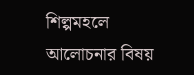শিল্পমহলে আলোচনার বিষয়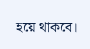হয়ে থাকবে।